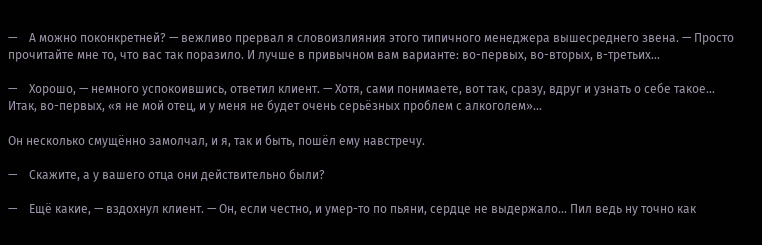—    А можно поконкретней? — вежливо прервал я словоизлияния этого типичного менеджера вышесреднего звена. — Просто прочитайте мне то, что вас так поразило. И лучше в привычном вам варианте: во-первых, во-вторых, в-третьих...

—    Хорошо, — немного успокоившись, ответил клиент. — Хотя, сами понимаете, вот так, сразу, вдруг и узнать о себе такое... Итак, во-первых, «я не мой отец, и у меня не будет очень серьёзных проблем с алкоголем»...

Он несколько смущённо замолчал, и я, так и быть, пошёл ему навстречу.

—    Скажите, а у вашего отца они действительно были?

—    Ещё какие, — вздохнул клиент. — Он, если честно, и умер-то по пьяни, сердце не выдержало... Пил ведь ну точно как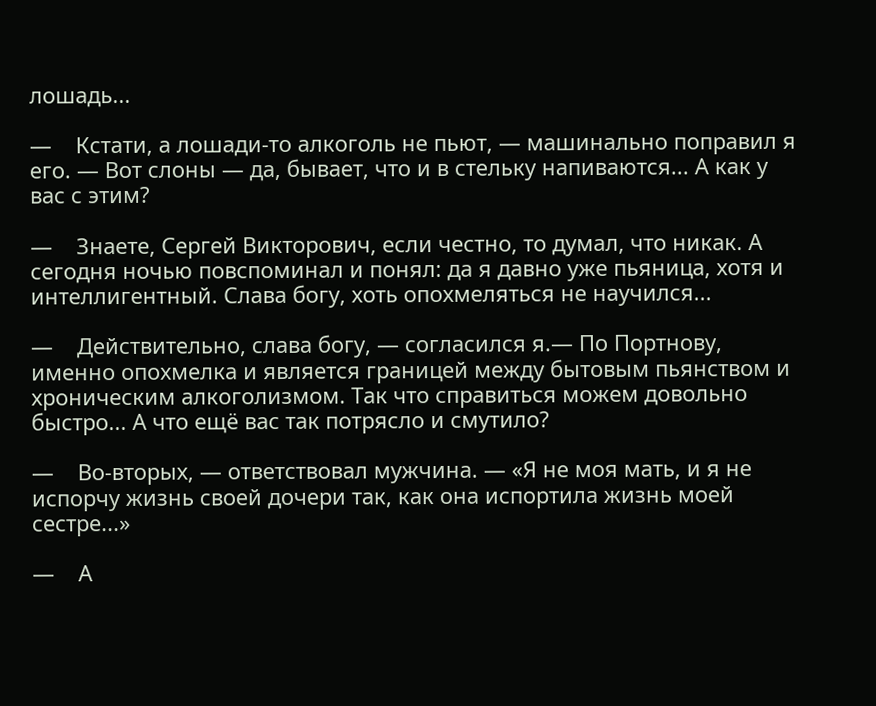лошадь...

—    Кстати, а лошади-то алкоголь не пьют, — машинально поправил я его. — Вот слоны — да, бывает, что и в стельку напиваются... А как у вас с этим?

—    Знаете, Сергей Викторович, если честно, то думал, что никак. А сегодня ночью повспоминал и понял: да я давно уже пьяница, хотя и интеллигентный. Слава богу, хоть опохмеляться не научился...

—    Действительно, слава богу, — согласился я.— По Портнову, именно опохмелка и является границей между бытовым пьянством и хроническим алкоголизмом. Так что справиться можем довольно быстро... А что ещё вас так потрясло и смутило?

—    Во-вторых, — ответствовал мужчина. — «Я не моя мать, и я не испорчу жизнь своей дочери так, как она испортила жизнь моей сестре...»

—    А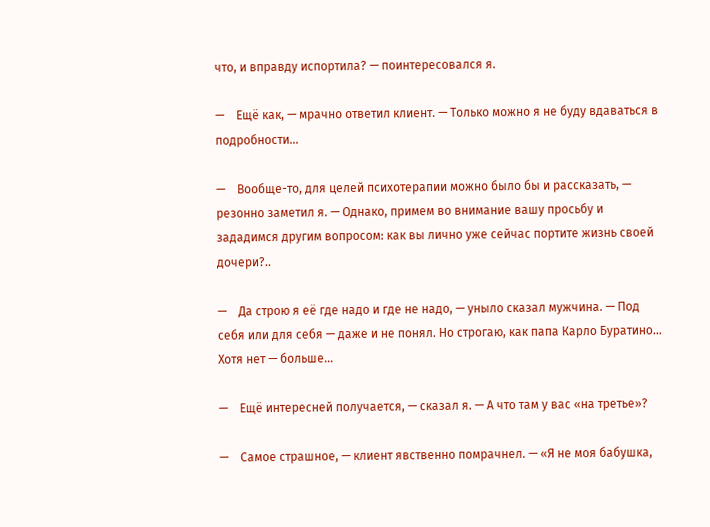что, и вправду испортила? — поинтересовался я.

—    Ещё как, — мрачно ответил клиент. — Только можно я не буду вдаваться в подробности...

—    Вообще-то, для целей психотерапии можно было бы и рассказать, — резонно заметил я. — Однако, примем во внимание вашу просьбу и зададимся другим вопросом: как вы лично уже сейчас портите жизнь своей дочери?..

—    Да строю я её где надо и где не надо, — уныло сказал мужчина. — Под себя или для себя — даже и не понял. Но строгаю, как папа Карло Буратино... Хотя нет — больше...

—    Ещё интересней получается, — сказал я. — А что там у вас «на третье»?

—    Самое страшное, — клиент явственно помрачнел. — «Я не моя бабушка,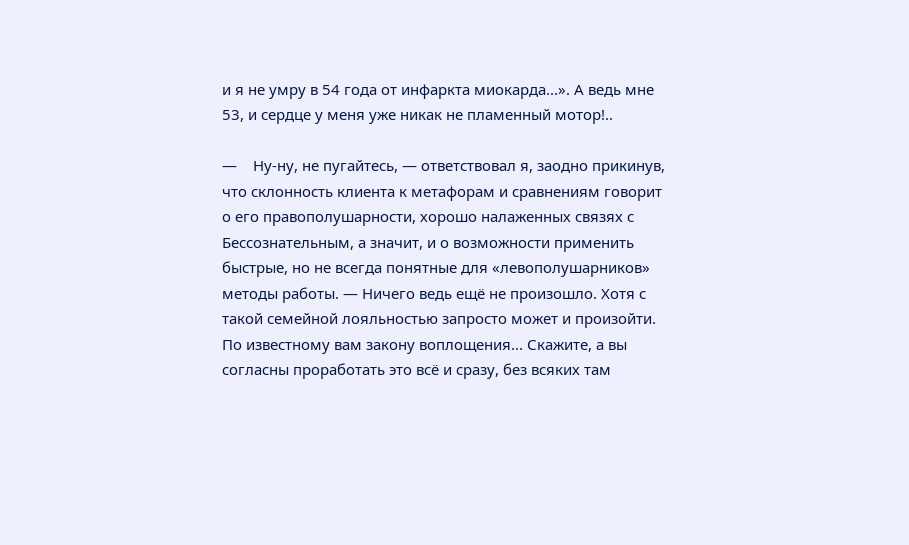и я не умру в 54 года от инфаркта миокарда...». А ведь мне 53, и сердце у меня уже никак не пламенный мотор!..

—    Ну-ну, не пугайтесь, — ответствовал я, заодно прикинув, что склонность клиента к метафорам и сравнениям говорит о его правополушарности, хорошо налаженных связях с Бессознательным, а значит, и о возможности применить быстрые, но не всегда понятные для «левополушарников» методы работы. — Ничего ведь ещё не произошло. Хотя с такой семейной лояльностью запросто может и произойти. По известному вам закону воплощения... Скажите, а вы согласны проработать это всё и сразу, без всяких там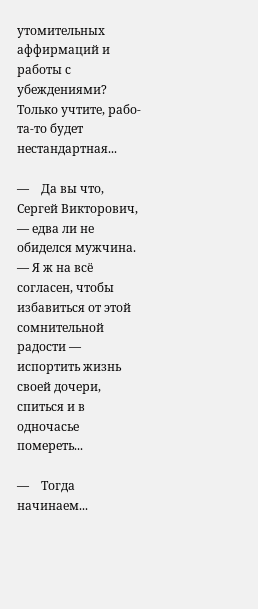утомительных аффирмаций и работы с убеждениями? Только учтите, рабо-та-то будет нестандартная...

—    Да вы что, Сергей Викторович, — едва ли не обиделся мужчина. — Я ж на всё согласен, чтобы избавиться от этой сомнительной радости — испортить жизнь своей дочери, спиться и в одночасье помереть...

—    Тогда начинаем...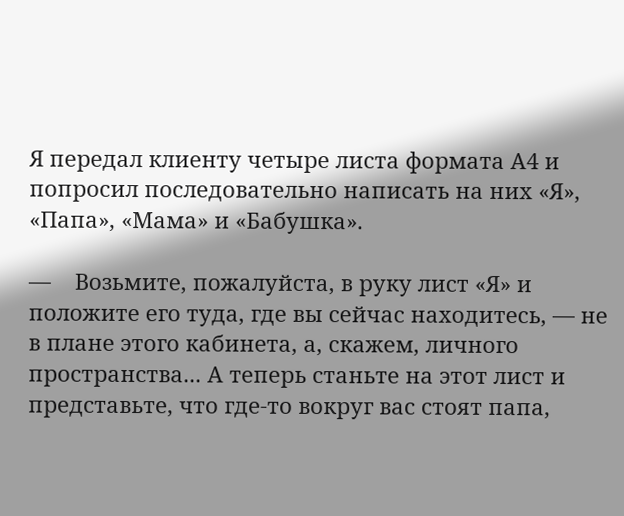Я передал клиенту четыре листа формата А4 и попросил последовательно написать на них «Я», «Папа», «Мама» и «Бабушка».

—    Возьмите, пожалуйста, в руку лист «Я» и положите его туда, где вы сейчас находитесь, — не в плане этого кабинета, а, скажем, личного пространства... А теперь станьте на этот лист и представьте, что где-то вокруг вас стоят папа,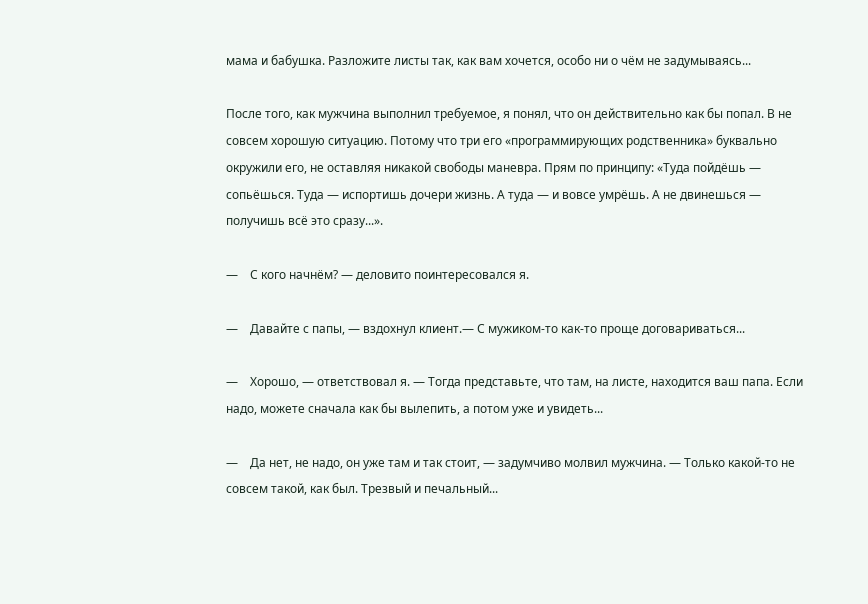мама и бабушка. Разложите листы так, как вам хочется, особо ни о чём не задумываясь...

После того, как мужчина выполнил требуемое, я понял, что он действительно как бы попал. В не совсем хорошую ситуацию. Потому что три его «программирующих родственника» буквально окружили его, не оставляя никакой свободы маневра. Прям по принципу: «Туда пойдёшь — сопьёшься. Туда — испортишь дочери жизнь. А туда — и вовсе умрёшь. А не двинешься — получишь всё это сразу...».

—    С кого начнём? — деловито поинтересовался я.

—    Давайте с папы, — вздохнул клиент.— С мужиком-то как-то проще договариваться...

—    Хорошо, — ответствовал я. — Тогда представьте, что там, на листе, находится ваш папа. Если надо, можете сначала как бы вылепить, а потом уже и увидеть...

—    Да нет, не надо, он уже там и так стоит, — задумчиво молвил мужчина. — Только какой-то не совсем такой, как был. Трезвый и печальный...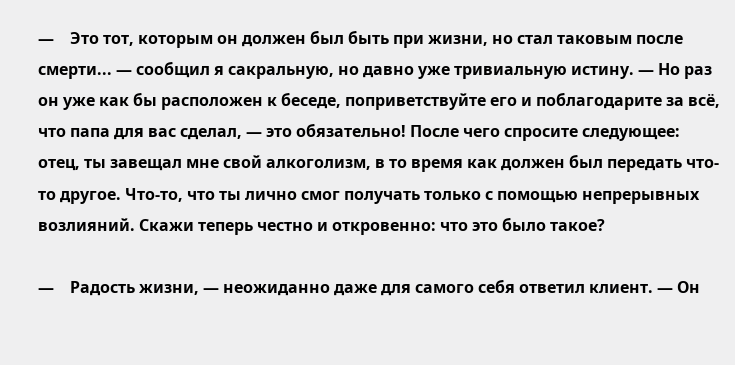—    Это тот, которым он должен был быть при жизни, но стал таковым после смерти... — сообщил я сакральную, но давно уже тривиальную истину. — Но раз он уже как бы расположен к беседе, поприветствуйте его и поблагодарите за всё, что папа для вас сделал, — это обязательно! После чего спросите следующее: отец, ты завещал мне свой алкоголизм, в то время как должен был передать что-то другое. Что-то, что ты лично смог получать только с помощью непрерывных возлияний. Скажи теперь честно и откровенно: что это было такое?

—    Радость жизни, — неожиданно даже для самого себя ответил клиент. — Он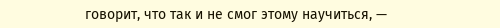говорит, что так и не смог этому научиться, —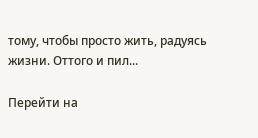тому, чтобы просто жить, радуясь жизни. Оттого и пил...

Перейти на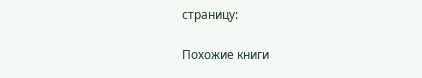страницу:

Похожие книги